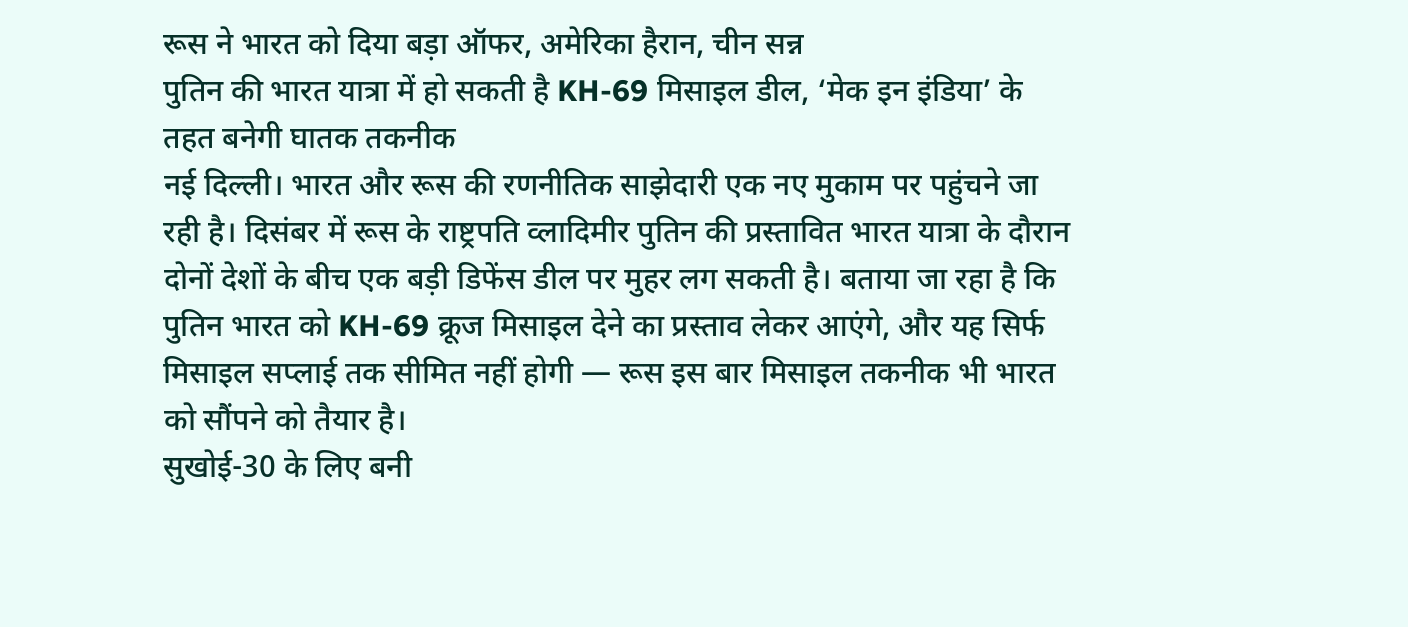रूस ने भारत को दिया बड़ा ऑफर, अमेरिका हैरान, चीन सन्न
पुतिन की भारत यात्रा में हो सकती है KH-69 मिसाइल डील, ‘मेक इन इंडिया’ के तहत बनेगी घातक तकनीक
नई दिल्ली। भारत और रूस की रणनीतिक साझेदारी एक नए मुकाम पर पहुंचने जा रही है। दिसंबर में रूस के राष्ट्रपति व्लादिमीर पुतिन की प्रस्तावित भारत यात्रा के दौरान दोनों देशों के बीच एक बड़ी डिफेंस डील पर मुहर लग सकती है। बताया जा रहा है कि पुतिन भारत को KH-69 क्रूज मिसाइल देने का प्रस्ताव लेकर आएंगे, और यह सिर्फ मिसाइल सप्लाई तक सीमित नहीं होगी — रूस इस बार मिसाइल तकनीक भी भारत को सौंपने को तैयार है।
सुखोई-30 के लिए बनी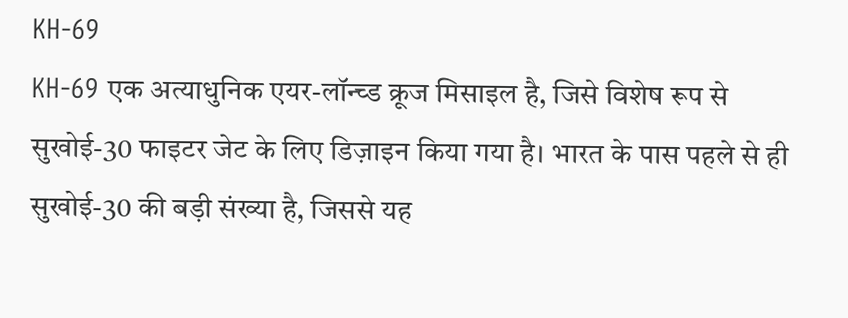KH-69
KH-69 एक अत्याधुनिक एयर-लॉन्च्ड क्रूज मिसाइल है, जिसे विशेष रूप से सुखोई-30 फाइटर जेट के लिए डिज़ाइन किया गया है। भारत के पास पहले से ही सुखोई-30 की बड़ी संख्या है, जिससे यह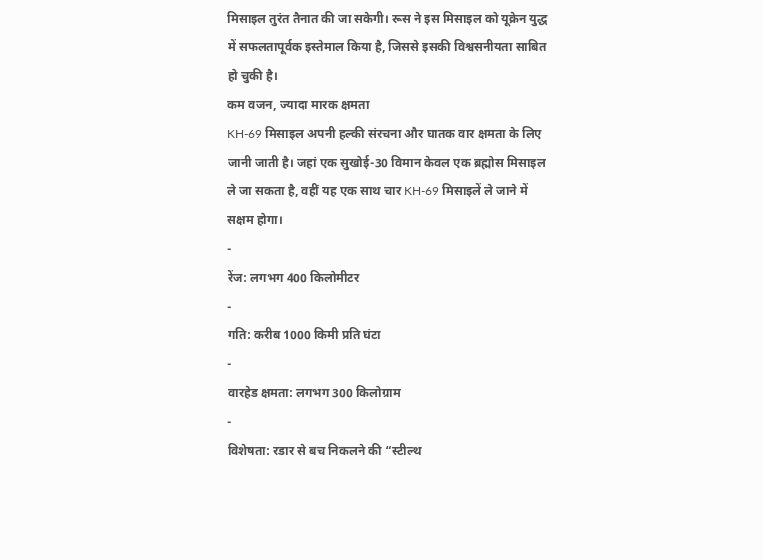मिसाइल तुरंत तैनात की जा सकेगी। रूस ने इस मिसाइल को यूक्रेन युद्ध में सफलतापूर्वक इस्तेमाल किया है, जिससे इसकी विश्वसनीयता साबित हो चुकी है।
कम वजन, ज्यादा मारक क्षमता
KH-69 मिसाइल अपनी हल्की संरचना और घातक वार क्षमता के लिए जानी जाती है। जहां एक सुखोई-30 विमान केवल एक ब्रह्मोस मिसाइल ले जा सकता है, वहीं यह एक साथ चार KH-69 मिसाइलें ले जाने में सक्षम होगा।
-
रेंज: लगभग 400 किलोमीटर
-
गति: करीब 1000 किमी प्रति घंटा
-
वारहेड क्षमता: लगभग 300 किलोग्राम
-
विशेषता: रडार से बच निकलने की “स्टील्थ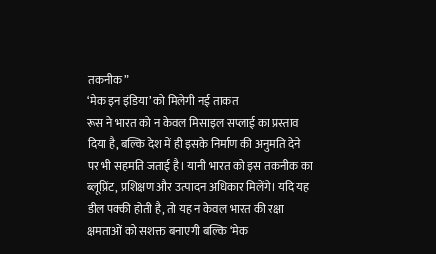तकनीक”
‘मेक इन इंडिया’ को मिलेगी नई ताकत
रूस ने भारत को न केवल मिसाइल सप्लाई का प्रस्ताव दिया है, बल्कि देश में ही इसके निर्माण की अनुमति देने पर भी सहमति जताई है। यानी भारत को इस तकनीक का ब्लूप्रिंट, प्रशिक्षण और उत्पादन अधिकार मिलेंगे। यदि यह डील पक्की होती है, तो यह न केवल भारत की रक्षा क्षमताओं को सशक्त बनाएगी बल्कि ‘मेक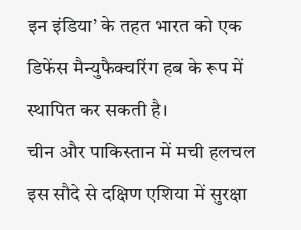इन इंडिया’ के तहत भारत को एक डिफेंस मैन्युफैक्चरिंग हब के रूप में स्थापित कर सकती है।
चीन और पाकिस्तान में मची हलचल
इस सौदे से दक्षिण एशिया में सुरक्षा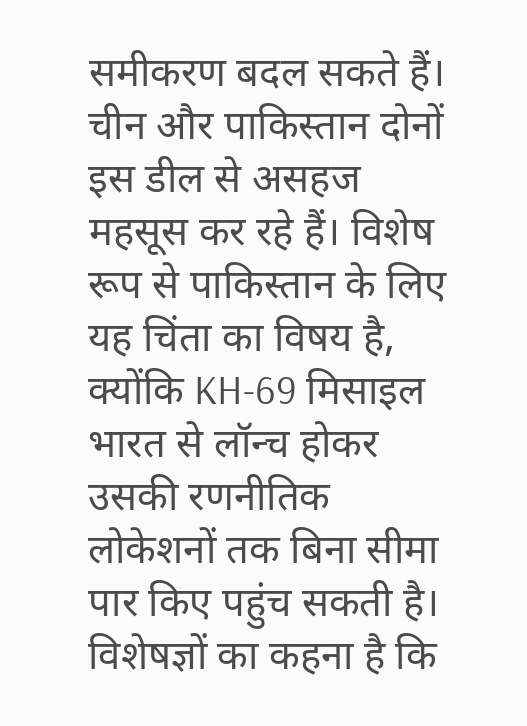समीकरण बदल सकते हैं। चीन और पाकिस्तान दोनों इस डील से असहज महसूस कर रहे हैं। विशेष रूप से पाकिस्तान के लिए यह चिंता का विषय है, क्योंकि KH-69 मिसाइल भारत से लॉन्च होकर उसकी रणनीतिक लोकेशनों तक बिना सीमा पार किए पहुंच सकती है।
विशेषज्ञों का कहना है कि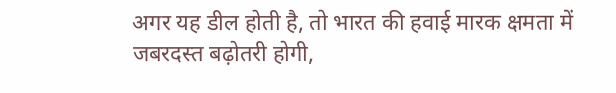अगर यह डील होती है, तो भारत की हवाई मारक क्षमता में जबरदस्त बढ़ोतरी होगी,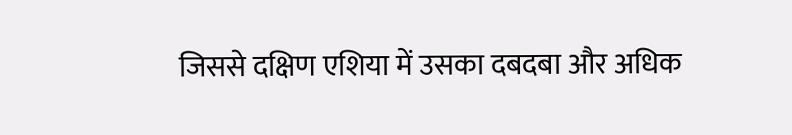जिससे दक्षिण एशिया में उसका दबदबा और अधिक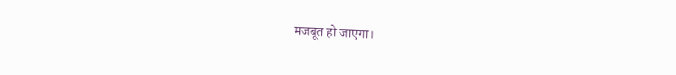मजबूत हो जाएगा।